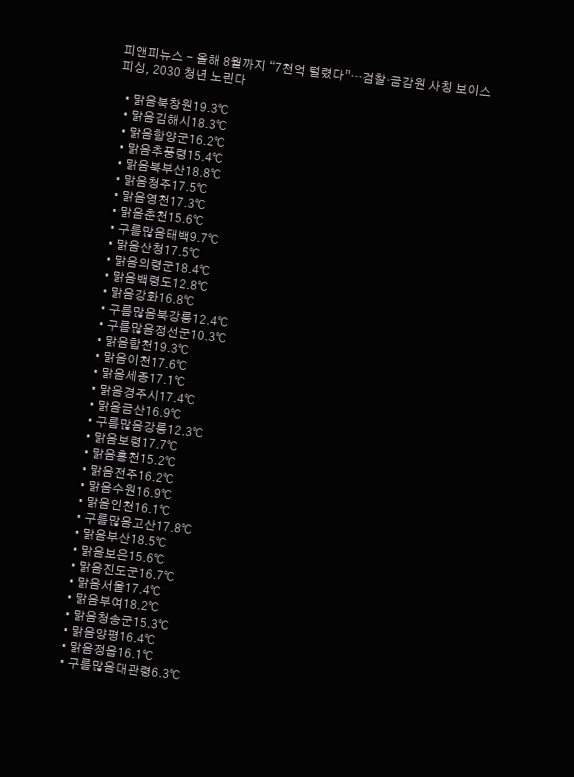피앤피뉴스 - 올해 8월까지 “7천억 털렸다”…검찰·금감원 사칭 보이스피싱, 2030 청년 노린다

  • 맑음북창원19.3℃
  • 맑음김해시18.3℃
  • 맑음함양군16.2℃
  • 맑음추풍령15.4℃
  • 맑음북부산18.8℃
  • 맑음청주17.5℃
  • 맑음영천17.3℃
  • 맑음춘천15.6℃
  • 구름많음태백9.7℃
  • 맑음산청17.5℃
  • 맑음의령군18.4℃
  • 맑음백령도12.8℃
  • 맑음강화16.8℃
  • 구름많음북강릉12.4℃
  • 구름많음정선군10.3℃
  • 맑음합천19.3℃
  • 맑음이천17.6℃
  • 맑음세종17.1℃
  • 맑음경주시17.4℃
  • 맑음금산16.9℃
  • 구름많음강릉12.3℃
  • 맑음보령17.7℃
  • 맑음홍천15.2℃
  • 맑음전주16.2℃
  • 맑음수원16.9℃
  • 맑음인천16.1℃
  • 구름많음고산17.8℃
  • 맑음부산18.5℃
  • 맑음보은15.6℃
  • 맑음진도군16.7℃
  • 맑음서울17.4℃
  • 맑음부여18.2℃
  • 맑음청송군15.3℃
  • 맑음양평16.4℃
  • 맑음정읍16.1℃
  • 구름많음대관령6.3℃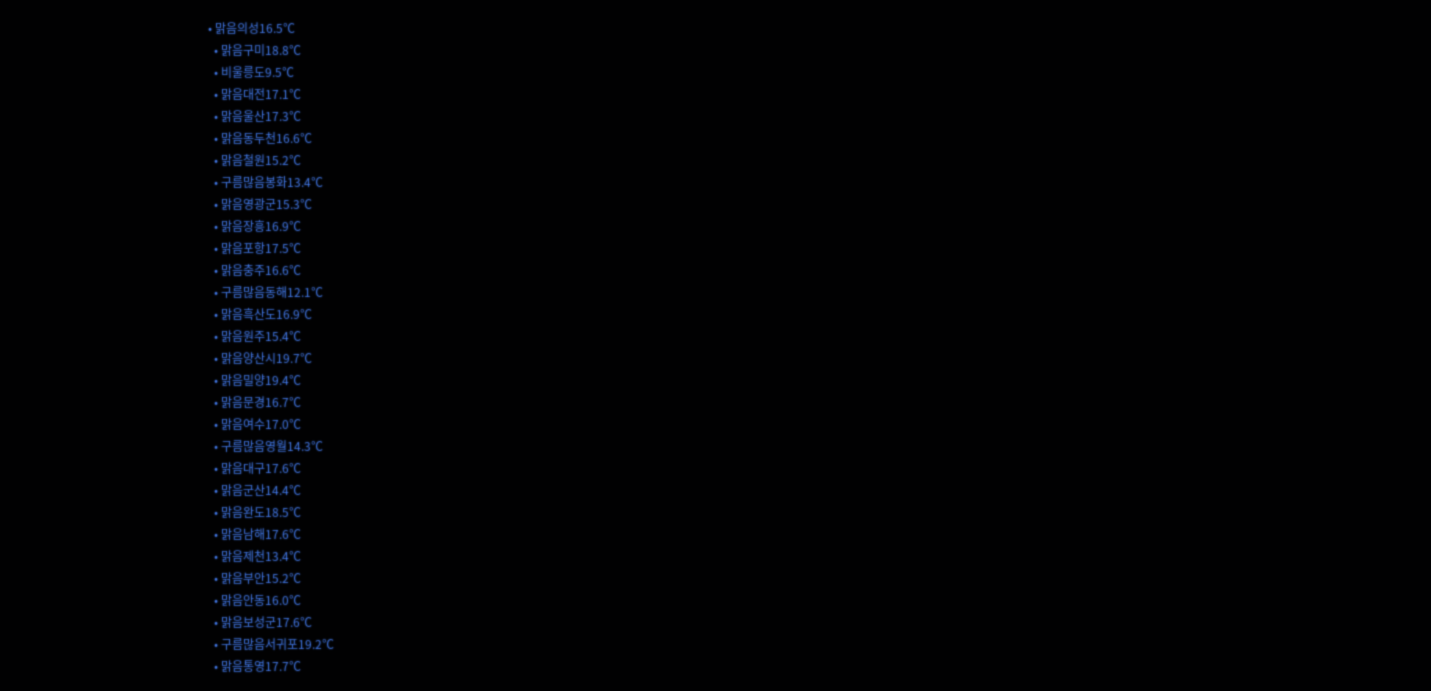• 맑음의성16.5℃
  • 맑음구미18.8℃
  • 비울릉도9.5℃
  • 맑음대전17.1℃
  • 맑음울산17.3℃
  • 맑음동두천16.6℃
  • 맑음철원15.2℃
  • 구름많음봉화13.4℃
  • 맑음영광군15.3℃
  • 맑음장흥16.9℃
  • 맑음포항17.5℃
  • 맑음충주16.6℃
  • 구름많음동해12.1℃
  • 맑음흑산도16.9℃
  • 맑음원주15.4℃
  • 맑음양산시19.7℃
  • 맑음밀양19.4℃
  • 맑음문경16.7℃
  • 맑음여수17.0℃
  • 구름많음영월14.3℃
  • 맑음대구17.6℃
  • 맑음군산14.4℃
  • 맑음완도18.5℃
  • 맑음남해17.6℃
  • 맑음제천13.4℃
  • 맑음부안15.2℃
  • 맑음안동16.0℃
  • 맑음보성군17.6℃
  • 구름많음서귀포19.2℃
  • 맑음통영17.7℃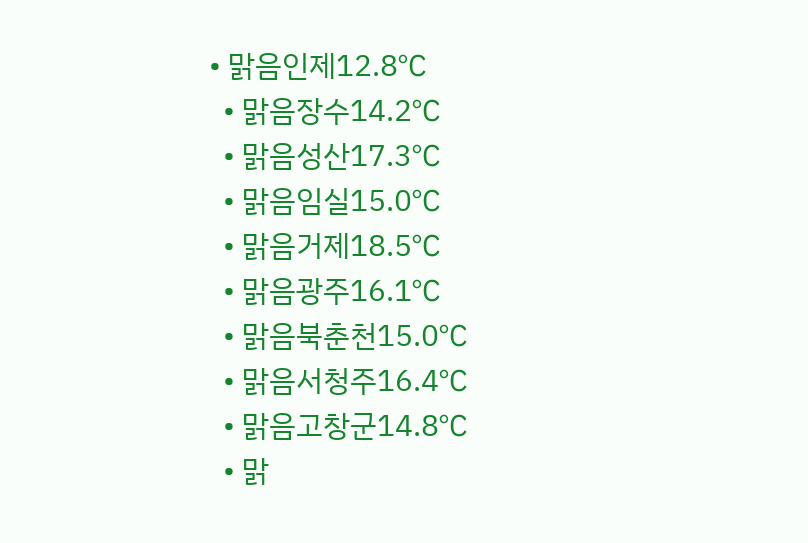• 맑음인제12.8℃
  • 맑음장수14.2℃
  • 맑음성산17.3℃
  • 맑음임실15.0℃
  • 맑음거제18.5℃
  • 맑음광주16.1℃
  • 맑음북춘천15.0℃
  • 맑음서청주16.4℃
  • 맑음고창군14.8℃
  • 맑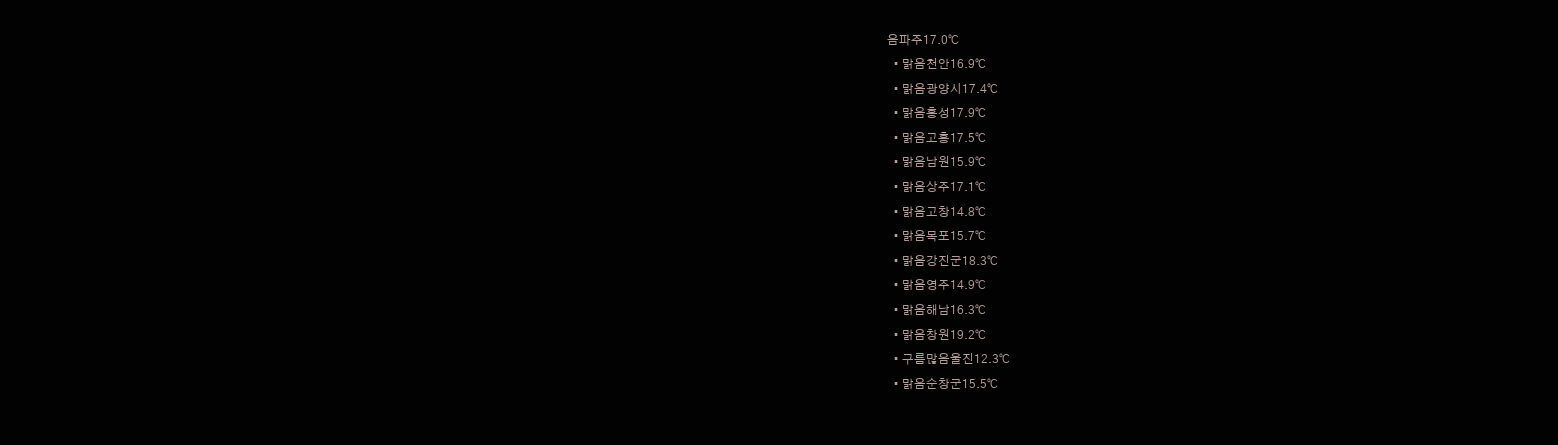음파주17.0℃
  • 맑음천안16.9℃
  • 맑음광양시17.4℃
  • 맑음홍성17.9℃
  • 맑음고흥17.5℃
  • 맑음남원15.9℃
  • 맑음상주17.1℃
  • 맑음고창14.8℃
  • 맑음목포15.7℃
  • 맑음강진군18.3℃
  • 맑음영주14.9℃
  • 맑음해남16.3℃
  • 맑음창원19.2℃
  • 구름많음울진12.3℃
  • 맑음순창군15.5℃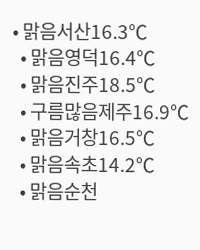• 맑음서산16.3℃
  • 맑음영덕16.4℃
  • 맑음진주18.5℃
  • 구름많음제주16.9℃
  • 맑음거창16.5℃
  • 맑음속초14.2℃
  • 맑음순천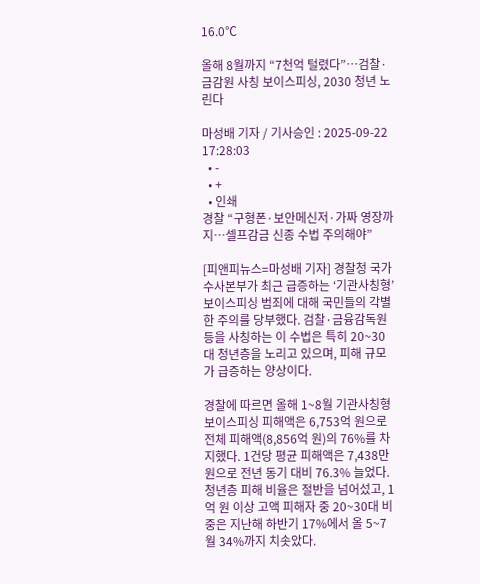16.0℃

올해 8월까지 “7천억 털렸다”…검찰·금감원 사칭 보이스피싱, 2030 청년 노린다

마성배 기자 / 기사승인 : 2025-09-22 17:28:03
  • -
  • +
  • 인쇄
경찰 “구형폰·보안메신저·가짜 영장까지…셀프감금 신종 수법 주의해야”

[피앤피뉴스=마성배 기자] 경찰청 국가수사본부가 최근 급증하는 ‘기관사칭형’ 보이스피싱 범죄에 대해 국민들의 각별한 주의를 당부했다. 검찰·금융감독원 등을 사칭하는 이 수법은 특히 20~30대 청년층을 노리고 있으며, 피해 규모가 급증하는 양상이다.

경찰에 따르면 올해 1~8월 기관사칭형 보이스피싱 피해액은 6,753억 원으로 전체 피해액(8,856억 원)의 76%를 차지했다. 1건당 평균 피해액은 7,438만 원으로 전년 동기 대비 76.3% 늘었다. 청년층 피해 비율은 절반을 넘어섰고, 1억 원 이상 고액 피해자 중 20~30대 비중은 지난해 하반기 17%에서 올 5~7월 34%까지 치솟았다.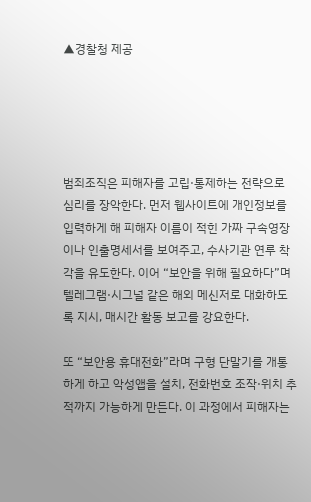▲경찰청 제공





범죄조직은 피해자를 고립·통제하는 전략으로 심리를 장악한다. 먼저 웹사이트에 개인정보를 입력하게 해 피해자 이름이 적힌 가짜 구속영장이나 인출명세서를 보여주고, 수사기관 연루 착각을 유도한다. 이어 “보안을 위해 필요하다”며 텔레그램·시그널 같은 해외 메신저로 대화하도록 지시, 매시간 활동 보고를 강요한다.

또 “보안용 휴대전화”라며 구형 단말기를 개통하게 하고 악성앱을 설치, 전화번호 조작·위치 추적까지 가능하게 만든다. 이 과정에서 피해자는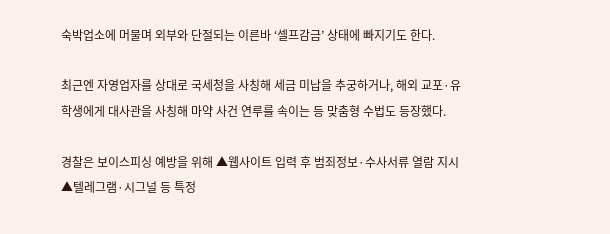숙박업소에 머물며 외부와 단절되는 이른바 ‘셀프감금’ 상태에 빠지기도 한다.

최근엔 자영업자를 상대로 국세청을 사칭해 세금 미납을 추궁하거나, 해외 교포·유학생에게 대사관을 사칭해 마약 사건 연루를 속이는 등 맞춤형 수법도 등장했다.

경찰은 보이스피싱 예방을 위해 ▲웹사이트 입력 후 범죄정보·수사서류 열람 지시 ▲텔레그램·시그널 등 특정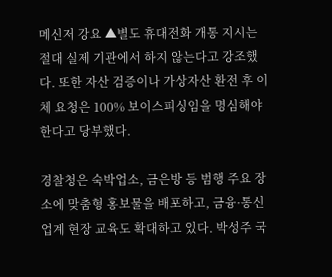메신저 강요 ▲별도 휴대전화 개통 지시는 절대 실제 기관에서 하지 않는다고 강조했다. 또한 자산 검증이나 가상자산 환전 후 이체 요청은 100% 보이스피싱임을 명심해야 한다고 당부했다.

경찰청은 숙박업소, 금은방 등 범행 주요 장소에 맞춤형 홍보물을 배포하고, 금융·통신 업계 현장 교육도 확대하고 있다. 박성주 국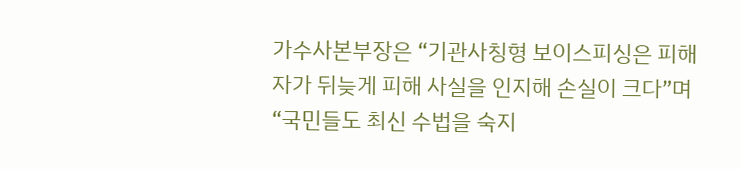가수사본부장은 “기관사칭형 보이스피싱은 피해자가 뒤늦게 피해 사실을 인지해 손실이 크다”며 “국민들도 최신 수법을 숙지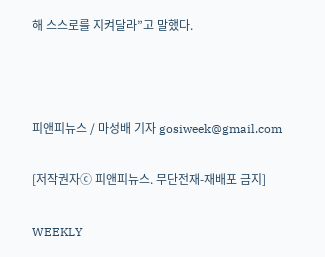해 스스로를 지켜달라”고 말했다.



피앤피뉴스 / 마성배 기자 gosiweek@gmail.com

[저작권자ⓒ 피앤피뉴스. 무단전재-재배포 금지]

WEEKLY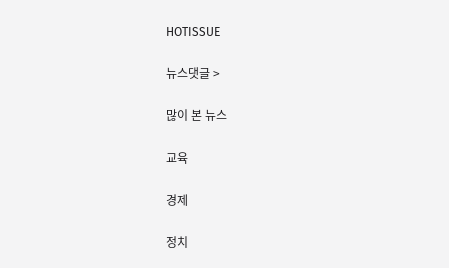HOTISSUE

뉴스댓글 >

많이 본 뉴스

교육

경제

정치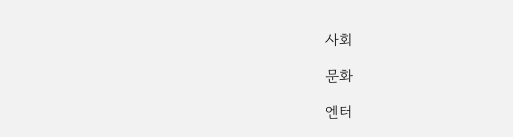사회

문화

엔터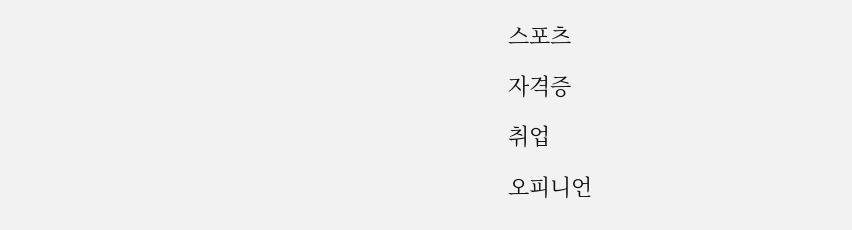스포츠

자격증

취업

오피니언